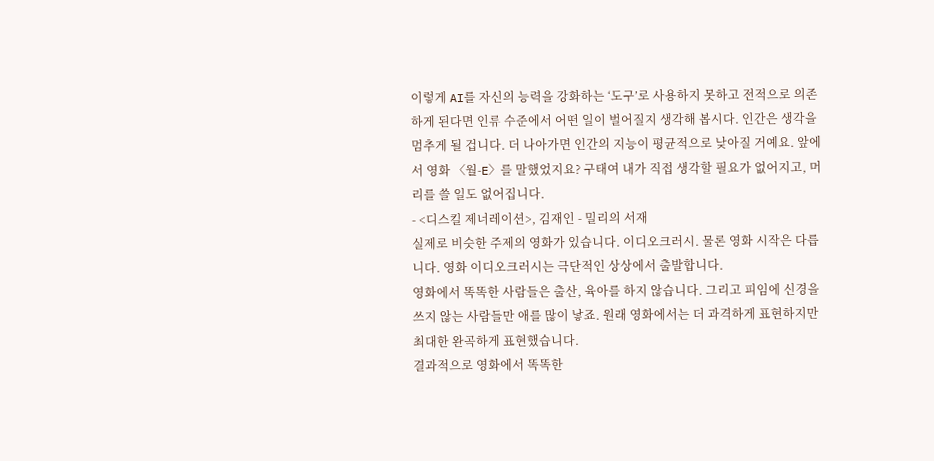이렇게 AI를 자신의 능력을 강화하는 ‘도구’로 사용하지 못하고 전적으로 의존하게 된다면 인류 수준에서 어떤 일이 벌어질지 생각해 봅시다. 인간은 생각을 멈추게 될 겁니다. 더 나아가면 인간의 지능이 평균적으로 낮아질 거예요. 앞에서 영화 〈월-E〉를 말했었지요? 구태여 내가 직접 생각할 필요가 없어지고, 머리를 쓸 일도 없어집니다.
- <디스킬 제너레이션>, 김재인 - 밀리의 서재
실제로 비슷한 주제의 영화가 있습니다. 이디오크러시. 물론 영화 시작은 다릅니다. 영화 이디오크러시는 극단적인 상상에서 출발합니다.
영화에서 똑똑한 사람들은 출산, 육아를 하지 않습니다. 그리고 피임에 신경을 쓰지 않는 사람들만 애를 많이 낳죠. 원래 영화에서는 더 과격하게 표현하지만 최대한 완곡하게 표현했습니다.
결과적으로 영화에서 똑똑한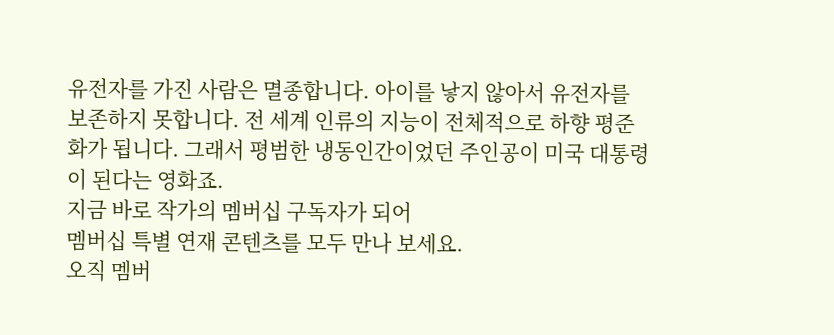유전자를 가진 사람은 멸종합니다. 아이를 낳지 않아서 유전자를 보존하지 못합니다. 전 세계 인류의 지능이 전체적으로 하향 평준화가 됩니다. 그래서 평범한 냉동인간이었던 주인공이 미국 대통령이 된다는 영화죠.
지금 바로 작가의 멤버십 구독자가 되어
멤버십 특별 연재 콘텐츠를 모두 만나 보세요.
오직 멤버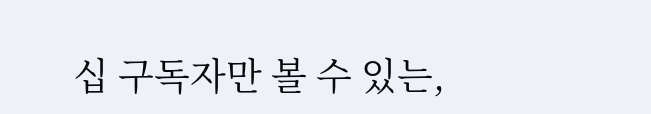십 구독자만 볼 수 있는,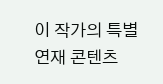이 작가의 특별 연재 콘텐츠